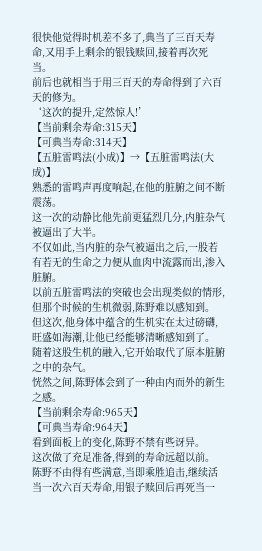很快他觉得时机差不多了,典当了三百天寿命,又用手上剩余的银钱赎回,接着再次死当。
前后也就相当于用三百天的寿命得到了六百天的修为。
‘这次的提升,定然惊人!’
【当前剩余寿命:315天】
【可典当寿命:314天】
【五脏雷鸣法(小成)】→【五脏雷鸣法(大成)】
熟悉的雷鸣声再度响起,在他的脏腑之间不断震荡。
这一次的动静比他先前更猛烈几分,内脏杂气被逼出了大半。
不仅如此,当内脏的杂气被逼出之后,一股若有若无的生命之力便从血肉中流露而出,渗入脏腑。
以前五脏雷鸣法的突破也会出现类似的情形,但那个时候的生机微弱,陈野难以感知到。
但这次,他身体中蕴含的生机实在太过磅礴,旺盛如海潮,让他已经能够清晰感知到了。
随着这股生机的融入,它开始取代了原本脏腑之中的杂气。
恍然之间,陈野体会到了一种由内而外的新生之感。
【当前剩余寿命:965天】
【可典当寿命:964天】
看到面板上的变化,陈野不禁有些讶异。
这次做了充足准备,得到的寿命远超以前。
陈野不由得有些满意,当即乘胜追击,继续活当一次六百天寿命,用银子赎回后再死当一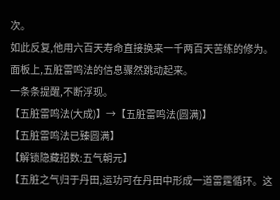次。
如此反复,他用六百天寿命直接换来一千两百天苦练的修为。
面板上,五脏雷鸣法的信息骤然跳动起来。
一条条提醒,不断浮现。
【五脏雷鸣法(大成)】→【五脏雷鸣法(圆满)】
【五脏雷鸣法已臻圆满】
【解锁隐藏招数:五气朝元】
【五脏之气归于丹田,运功可在丹田中形成一道雷霆循环。这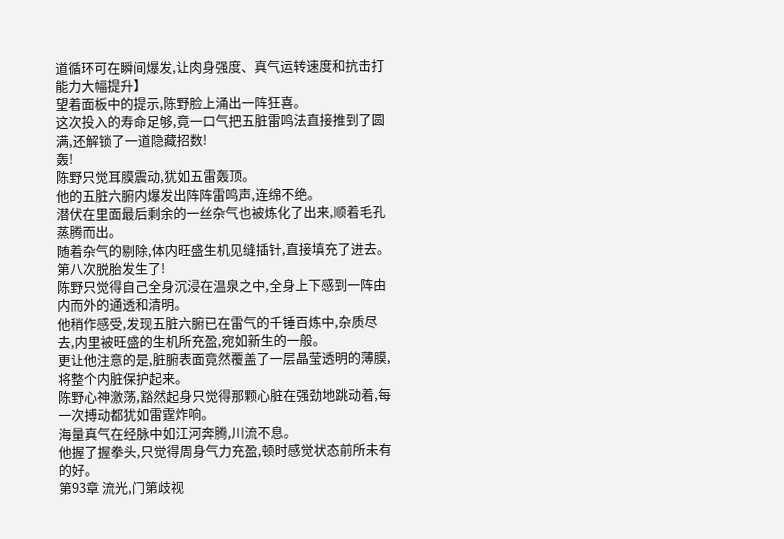道循环可在瞬间爆发,让肉身强度、真气运转速度和抗击打能力大幅提升】
望着面板中的提示,陈野脸上涌出一阵狂喜。
这次投入的寿命足够,竟一口气把五脏雷鸣法直接推到了圆满,还解锁了一道隐藏招数!
轰!
陈野只觉耳膜震动,犹如五雷轰顶。
他的五脏六腑内爆发出阵阵雷鸣声,连绵不绝。
潜伏在里面最后剩余的一丝杂气也被炼化了出来,顺着毛孔蒸腾而出。
随着杂气的剔除,体内旺盛生机见缝插针,直接填充了进去。
第八次脱胎发生了!
陈野只觉得自己全身沉浸在温泉之中,全身上下感到一阵由内而外的通透和清明。
他稍作感受,发现五脏六腑已在雷气的千锤百炼中,杂质尽去,内里被旺盛的生机所充盈,宛如新生的一般。
更让他注意的是,脏腑表面竟然覆盖了一层晶莹透明的薄膜,将整个内脏保护起来。
陈野心神激荡,豁然起身只觉得那颗心脏在强劲地跳动着,每一次搏动都犹如雷霆炸响。
海量真气在经脉中如江河奔腾,川流不息。
他握了握拳头,只觉得周身气力充盈,顿时感觉状态前所未有的好。
第93章 流光,门第歧视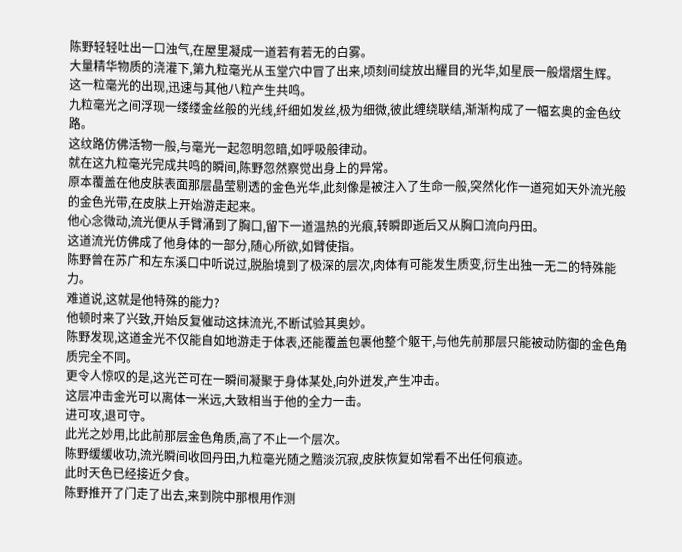陈野轻轻吐出一口浊气,在屋里凝成一道若有若无的白雾。
大量精华物质的浇灌下,第九粒毫光从玉堂穴中冒了出来,顷刻间绽放出耀目的光华,如星辰一般熠熠生辉。
这一粒毫光的出现,迅速与其他八粒产生共鸣。
九粒毫光之间浮现一缕缕金丝般的光线,纤细如发丝,极为细微,彼此缠绕联结,渐渐构成了一幅玄奥的金色纹路。
这纹路仿佛活物一般,与毫光一起忽明忽暗,如呼吸般律动。
就在这九粒毫光完成共鸣的瞬间,陈野忽然察觉出身上的异常。
原本覆盖在他皮肤表面那层晶莹剔透的金色光华,此刻像是被注入了生命一般,突然化作一道宛如天外流光般的金色光带,在皮肤上开始游走起来。
他心念微动,流光便从手臂涌到了胸口,留下一道温热的光痕,转瞬即逝后又从胸口流向丹田。
这道流光仿佛成了他身体的一部分,随心所欲,如臂使指。
陈野曾在苏广和左东溪口中听说过,脱胎境到了极深的层次,肉体有可能发生质变,衍生出独一无二的特殊能力。
难道说,这就是他特殊的能力?
他顿时来了兴致,开始反复催动这抹流光,不断试验其奥妙。
陈野发现,这道金光不仅能自如地游走于体表,还能覆盖包裹他整个躯干,与他先前那层只能被动防御的金色角质完全不同。
更令人惊叹的是,这光芒可在一瞬间凝聚于身体某处,向外迸发,产生冲击。
这层冲击金光可以离体一米远,大致相当于他的全力一击。
进可攻,退可守。
此光之妙用,比此前那层金色角质,高了不止一个层次。
陈野缓缓收功,流光瞬间收回丹田,九粒毫光随之黯淡沉寂,皮肤恢复如常看不出任何痕迹。
此时天色已经接近夕食。
陈野推开了门走了出去,来到院中那根用作测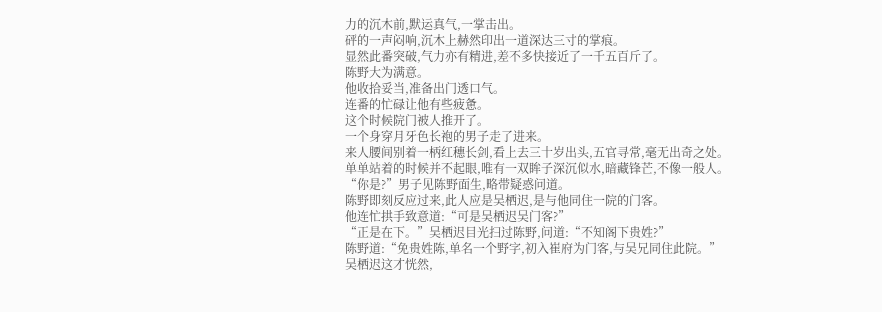力的沉木前,默运真气,一掌击出。
砰的一声闷响,沉木上赫然印出一道深达三寸的掌痕。
显然此番突破,气力亦有精进,差不多快接近了一千五百斤了。
陈野大为满意。
他收拾妥当,准备出门透口气。
连番的忙碌让他有些疲惫。
这个时候院门被人推开了。
一个身穿月牙色长袍的男子走了进来。
来人腰间别着一柄红穗长剑,看上去三十岁出头,五官寻常,毫无出奇之处。
单单站着的时候并不起眼,唯有一双眸子深沉似水,暗藏锋芒,不像一般人。
“你是?”男子见陈野面生,略带疑惑问道。
陈野即刻反应过来,此人应是吴栖迟,是与他同住一院的门客。
他连忙拱手致意道:“可是吴栖迟吴门客?”
“正是在下。”吴栖迟目光扫过陈野,问道:“不知阁下贵姓?”
陈野道:“免贵姓陈,单名一个野字,初入崔府为门客,与吴兄同住此院。”
吴栖迟这才恍然,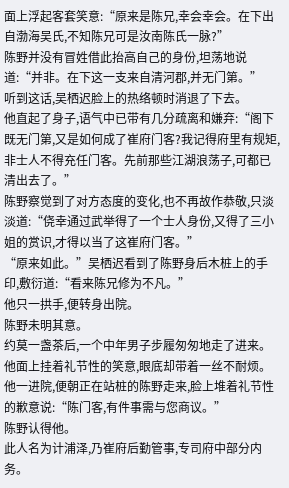面上浮起客套笑意:“原来是陈兄,幸会幸会。在下出自渤海吴氏,不知陈兄可是汝南陈氏一脉?”
陈野并没有冒姓借此抬高自己的身份,坦荡地说道:“并非。在下这一支来自清河郡,并无门第。”
听到这话,吴栖迟脸上的热络顿时消退了下去。
他直起了身子,语气中已带有几分疏离和嫌弃:“阁下既无门第,又是如何成了崔府门客?我记得府里有规矩,非士人不得充任门客。先前那些江湖浪荡子,可都已清出去了。”
陈野察觉到了对方态度的变化,也不再故作恭敬,只淡淡道:“侥幸通过武举得了一个士人身份,又得了三小姐的赏识,才得以当了这崔府门客。”
“原来如此。”吴栖迟看到了陈野身后木桩上的手印,敷衍道:“看来陈兄修为不凡。”
他只一拱手,便转身出院。
陈野未明其意。
约莫一盏茶后,一个中年男子步履匆匆地走了进来。
他面上挂着礼节性的笑意,眼底却带着一丝不耐烦。
他一进院,便朝正在站桩的陈野走来,脸上堆着礼节性的歉意说:“陈门客,有件事需与您商议。”
陈野认得他。
此人名为计浦泽,乃崔府后勤管事,专司府中部分内务。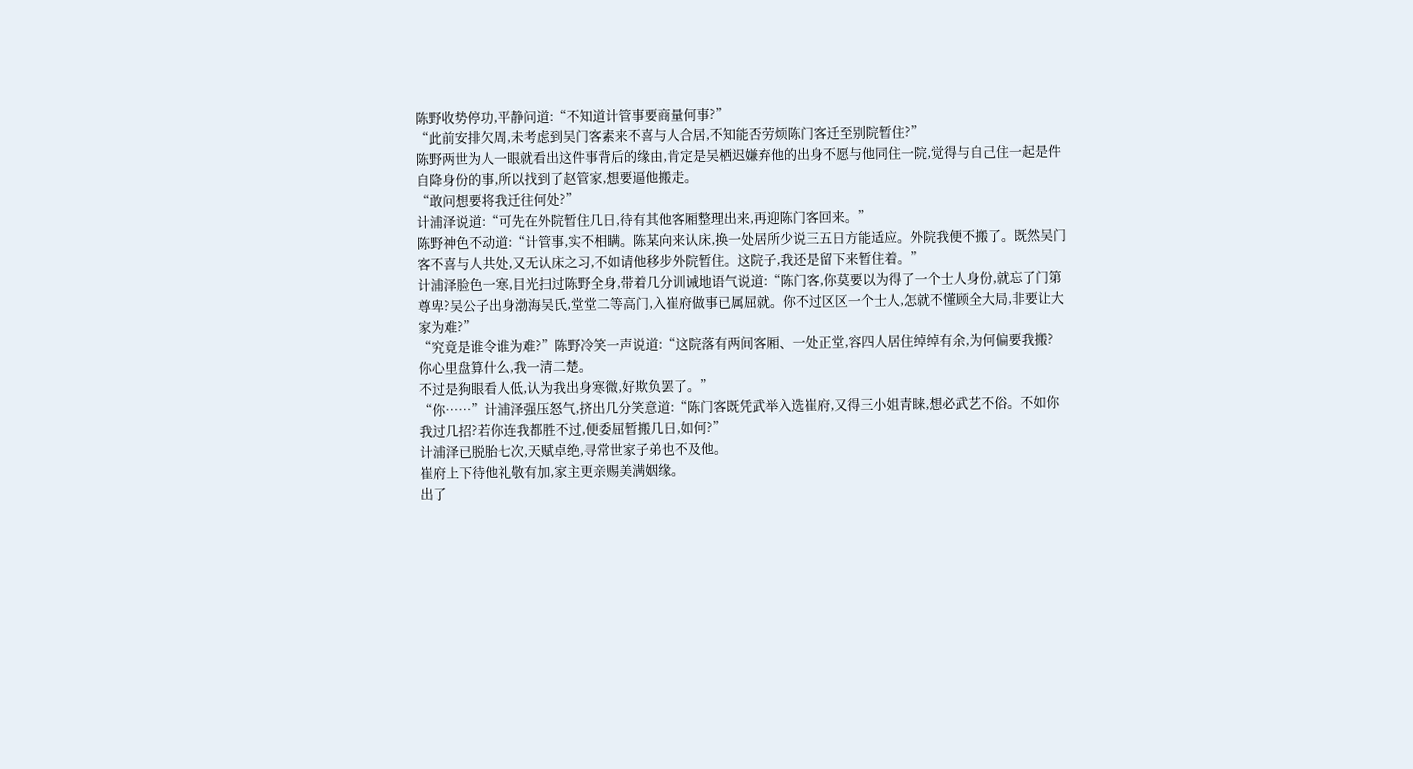陈野收势停功,平静问道:“不知道计管事要商量何事?”
“此前安排欠周,未考虑到吴门客素来不喜与人合居,不知能否劳烦陈门客迁至别院暂住?”
陈野两世为人一眼就看出这件事背后的缘由,肯定是吴栖迟嫌弃他的出身不愿与他同住一院,觉得与自己住一起是件自降身份的事,所以找到了赵管家,想要逼他搬走。
“敢问想要将我迁往何处?”
计浦泽说道:“可先在外院暂住几日,待有其他客厢整理出来,再迎陈门客回来。”
陈野神色不动道:“计管事,实不相瞒。陈某向来认床,换一处居所少说三五日方能适应。外院我便不搬了。既然吴门客不喜与人共处,又无认床之习,不如请他移步外院暂住。这院子,我还是留下来暂住着。”
计浦泽脸色一寒,目光扫过陈野全身,带着几分训诫地语气说道:“陈门客,你莫要以为得了一个士人身份,就忘了门第尊卑?吴公子出身渤海吴氏,堂堂二等高门,入崔府做事已属屈就。你不过区区一个士人,怎就不懂顾全大局,非要让大家为难?”
“究竟是谁令谁为难?”陈野冷笑一声说道:“这院落有两间客厢、一处正堂,容四人居住绰绰有余,为何偏要我搬?
你心里盘算什么,我一清二楚。
不过是狗眼看人低,认为我出身寒微,好欺负罢了。”
“你……”计浦泽强压怒气,挤出几分笑意道:“陈门客既凭武举入选崔府,又得三小姐青睐,想必武艺不俗。不如你我过几招?若你连我都胜不过,便委屈暂搬几日,如何?”
计浦泽已脱胎七次,天赋卓绝,寻常世家子弟也不及他。
崔府上下待他礼敬有加,家主更亲赐美满姻缘。
出了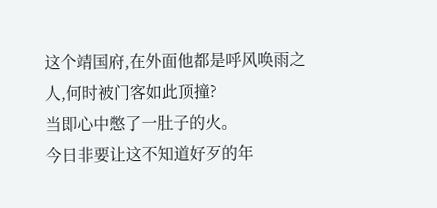这个靖国府,在外面他都是呼风唤雨之人,何时被门客如此顶撞?
当即心中憋了一肚子的火。
今日非要让这不知道好歹的年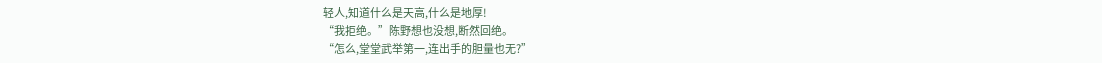轻人,知道什么是天高,什么是地厚!
“我拒绝。”陈野想也没想,断然回绝。
“怎么,堂堂武举第一,连出手的胆量也无?”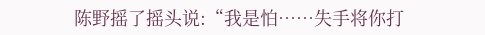陈野摇了摇头说:“我是怕……失手将你打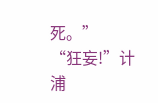死。”
“狂妄!”计浦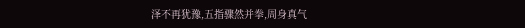泽不再犹豫,五指骤然并拳,周身真气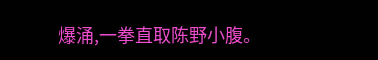爆涌,一拳直取陈野小腹。